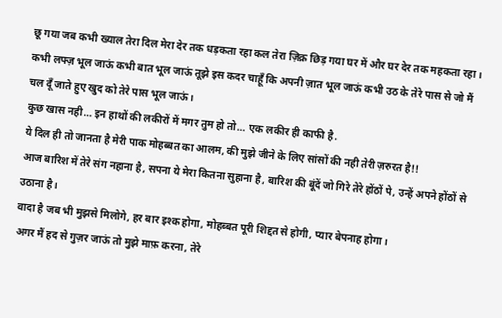छू गया जब कभी ख्याल तेरा दिल मेरा देर तक धड़कता रहा कल तेरा ज़िक्र छिड़ गया घर में और घर देर तक महकता रहा।
कभी लफ्ज़ भूल जाऊं कभी बात भूल जाऊं तूझे इस कदर चाहूँ कि अपनी ज़ात भूल जाऊं कभी उठ के तेरे पास से जो मैं चल दूँ जाते हुए खुद को तेरे पास भूल जाऊं।
कुछ खास नही… इन हाथों की लकीरों में मगर तुम हो तो… एक लकीर ही काफी है.
ये दिल ही तो जानता है मेरी पाक मोहब्बत का आलम, की मुझे जीने के लिए सांसों की नही तेरी ज़रुरत है!!
आज बारिश में तेरे संग नहाना है, सपना ये मेरा कितना सुहाना है, बारिश की बूंदें जो गिरे तेरे होंठों पे, उन्हें अपने होंठों से उठाना है।
वादा है जब भी मुझसे मिलोगे, हर बार इश्क होगा, मोहब्बत पूरी शिद्दत से होगी, प्यार बेपनाह होगा।
अगर मैं हद से गुज़र जाऊं तो मुझे माफ़ करना, तेरे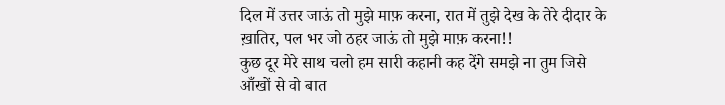दिल में उत्तर जाऊं तो मुझे माफ़ करना, रात में तुझे देख के तेरे दीदार के ख़ातिर, पल भर जो ठहर जाऊं तो मुझे माफ़ करना!!
कुछ दूर मेरे साथ चलो हम सारी कहानी कह देंगे समझे ना तुम जिसे आँखों से वो बात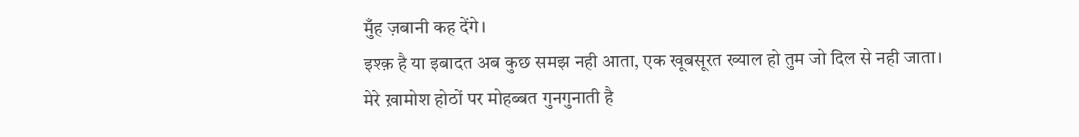मुँह ज़बानी कह देंगे।
इश्क़ है या इबादत अब कुछ समझ नही आता, एक खूबसूरत ख्याल हो तुम जो दिल से नही जाता।
मेरे ख़ामोश होठों पर मोहब्बत गुनगुनाती है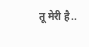तू मेरी है..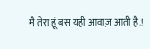मै तेरा हूं बस यही आवाज़ आती है.!